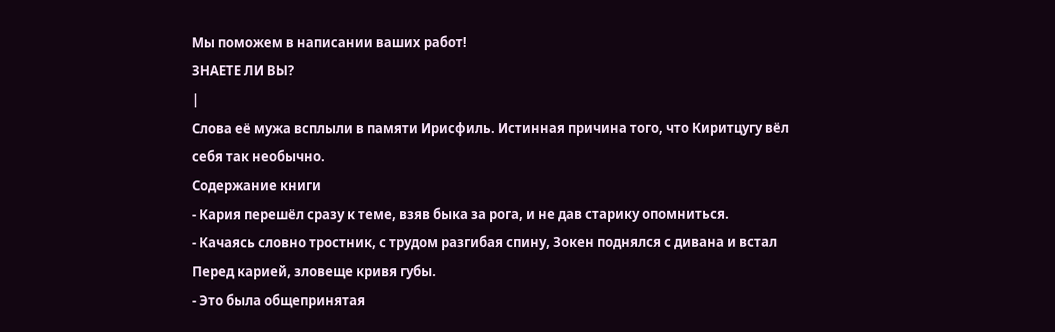Мы поможем в написании ваших работ!
ЗНАЕТЕ ЛИ ВЫ?
|
Слова её мужа всплыли в памяти Ирисфиль. Истинная причина того, что Киритцугу вёл себя так необычно.
Содержание книги
- Кария перешёл сразу к теме, взяв быка за рога, и не дав старику опомниться.
- Качаясь словно тростник, с трудом разгибая спину, Зокен поднялся с дивана и встал Перед карией, зловеще кривя губы.
- Это была общепринятая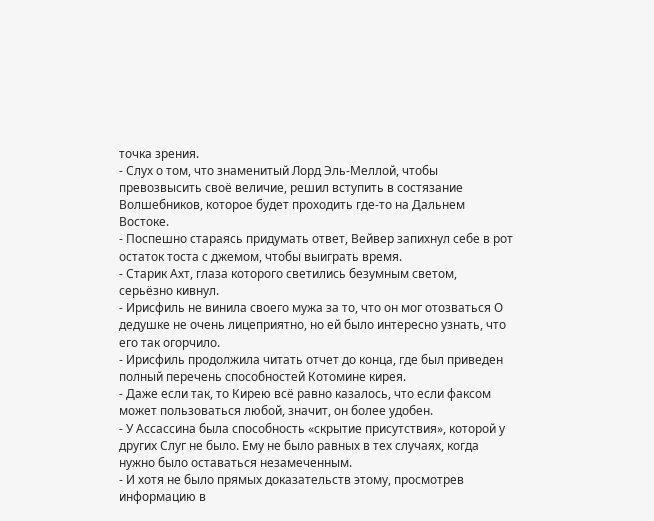точка зрения.
- Слух о том, что знаменитый Лорд Эль-Меллой, чтобы превозвысить своё величие, решил вступить в состязание Волшебников, которое будет проходить где-то на Дальнем Востоке.
- Поспешно стараясь придумать ответ, Вейвер запихнул себе в рот остаток тоста с джемом, чтобы выиграть время.
- Старик Ахт, глаза которого светились безумным светом, серьёзно кивнул.
- Ирисфиль не винила своего мужа за то, что он мог отозваться О дедушке не очень лицеприятно, но ей было интересно узнать, что его так огорчило.
- Ирисфиль продолжила читать отчет до конца, где был приведен полный перечень способностей Котомине кирея.
- Даже если так, то Кирею всё равно казалось, что если факсом может пользоваться любой, значит, он более удобен.
- У Ассассина была способность «скрытие присутствия», которой у других Слуг не было. Ему не было равных в тех случаях, когда нужно было оставаться незамеченным.
- И хотя не было прямых доказательств этому, просмотрев информацию в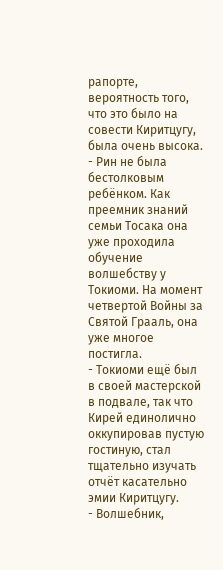рапорте, вероятность того, что это было на совести Киритцугу, была очень высока.
- Рин не была бестолковым ребёнком. Как преемник знаний семьи Тосака она уже проходила обучение волшебству у Токиоми. На момент четвертой Войны за Святой Грааль, она уже многое постигла.
- Токиоми ещё был в своей мастерской в подвале, так что Кирей единолично оккупировав пустую гостиную, стал тщательно изучать отчёт касательно эмии Киритцугу.
- Волшебник,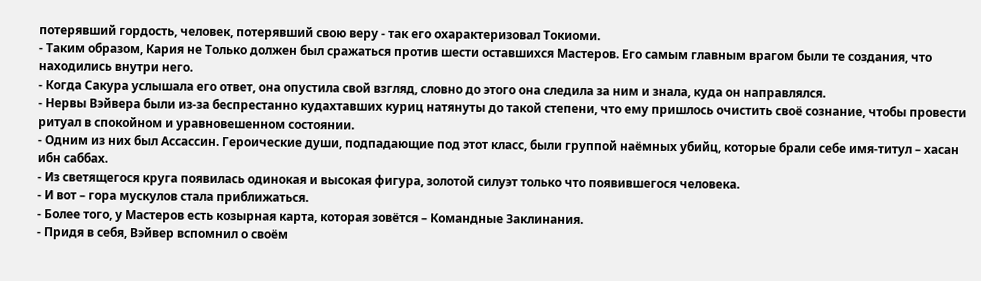потерявший гордость, человек, потерявший свою веру - так его охарактеризовал Токиоми.
- Таким образом, Кария не Только должен был сражаться против шести оставшихся Мастеров. Его самым главным врагом были те создания, что находились внутри него.
- Когда Сакура услышала его ответ, она опустила свой взгляд, словно до этого она следила за ним и знала, куда он направлялся.
- Нервы Вэйвера были из-за беспрестанно кудахтавших куриц натянуты до такой степени, что ему пришлось очистить своё сознание, чтобы провести ритуал в спокойном и уравновешенном состоянии.
- Одним из них был Ассассин. Героические души, подпадающие под этот класс, были группой наёмных убийц, которые брали себе имя-титул – хасан ибн саббах.
- Из светящегося круга появилась одинокая и высокая фигура, золотой силуэт только что появившегося человека.
- И вот – гора мускулов стала приближаться.
- Более того, у Мастеров есть козырная карта, которая зовётся – Командные Заклинания.
- Придя в себя, Вэйвер вспомнил о своём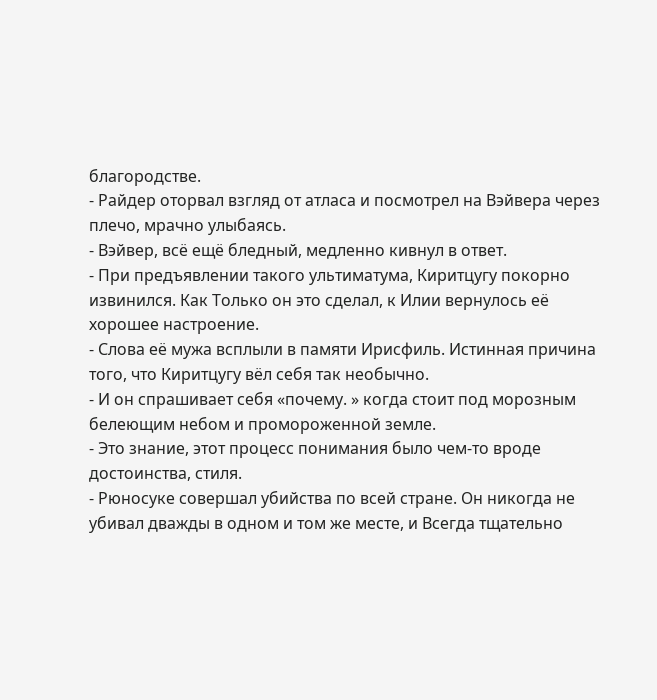благородстве.
- Райдер оторвал взгляд от атласа и посмотрел на Вэйвера через плечо, мрачно улыбаясь.
- Вэйвер, всё ещё бледный, медленно кивнул в ответ.
- При предъявлении такого ультиматума, Киритцугу покорно извинился. Как Только он это сделал, к Илии вернулось её хорошее настроение.
- Слова её мужа всплыли в памяти Ирисфиль. Истинная причина того, что Киритцугу вёл себя так необычно.
- И он спрашивает себя «почему. » когда стоит под морозным белеющим небом и промороженной земле.
- Это знание, этот процесс понимания было чем-то вроде достоинства, стиля.
- Рюносуке совершал убийства по всей стране. Он никогда не убивал дважды в одном и том же месте, и Всегда тщательно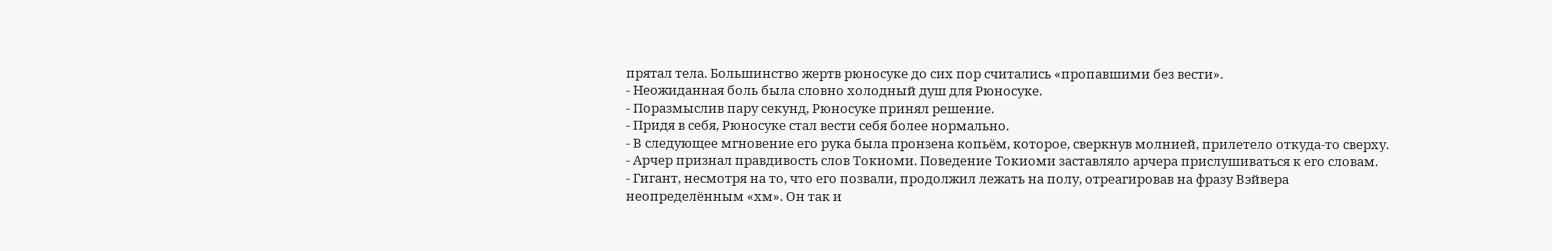прятал тела. Большинство жертв рюносуке до сих пор считались «пропавшими без вести».
- Неожиданная боль была словно холодный душ для Рюносуке.
- Поразмыслив пару секунд, Рюносуке принял решение.
- Придя в себя, Рюносуке стал вести себя более нормально.
- В следующее мгновение его рука была пронзена копьём, которое, сверкнув молнией, прилетело откуда-то сверху.
- Арчер признал правдивость слов Токиоми. Поведение Токиоми заставляло арчера прислушиваться к его словам.
- Гигант, несмотря на то, что его позвали, продолжил лежать на полу, отреагировав на фразу Вэйвера неопределённым «хм». Он так и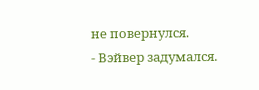не повернулся.
- Вэйвер задумался.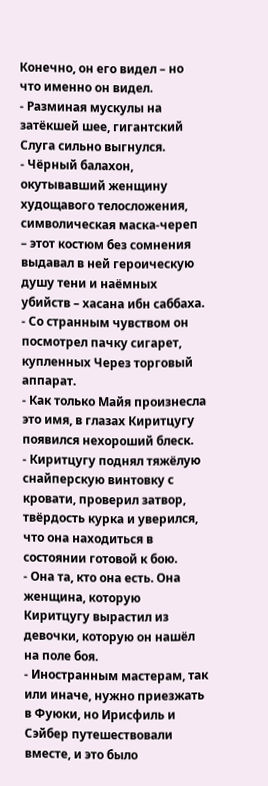Конечно, он его видел – но что именно он видел.
- Разминая мускулы на затёкшей шее, гигантский Слуга сильно выгнулся.
- Чёрный балахон, окутывавший женщину худощавого телосложения, символическая маска-череп – этот костюм без сомнения выдавал в ней героическую душу тени и наёмных убийств – хасана ибн саббаха.
- Со странным чувством он посмотрел пачку сигарет, купленных Через торговый аппарат.
- Как только Майя произнесла это имя, в глазах Киритцугу появился нехороший блеск.
- Киритцугу поднял тяжёлую снайперскую винтовку с кровати, проверил затвор, твёрдость курка и уверился, что она находиться в состоянии готовой к бою.
- Она та, кто она есть. Она женщина, которую Киритцугу вырастил из девочки, которую он нашёл на поле боя.
- Иностранным мастерам, так или иначе, нужно приезжать в Фуюки, но Ирисфиль и Сэйбер путешествовали вместе, и это было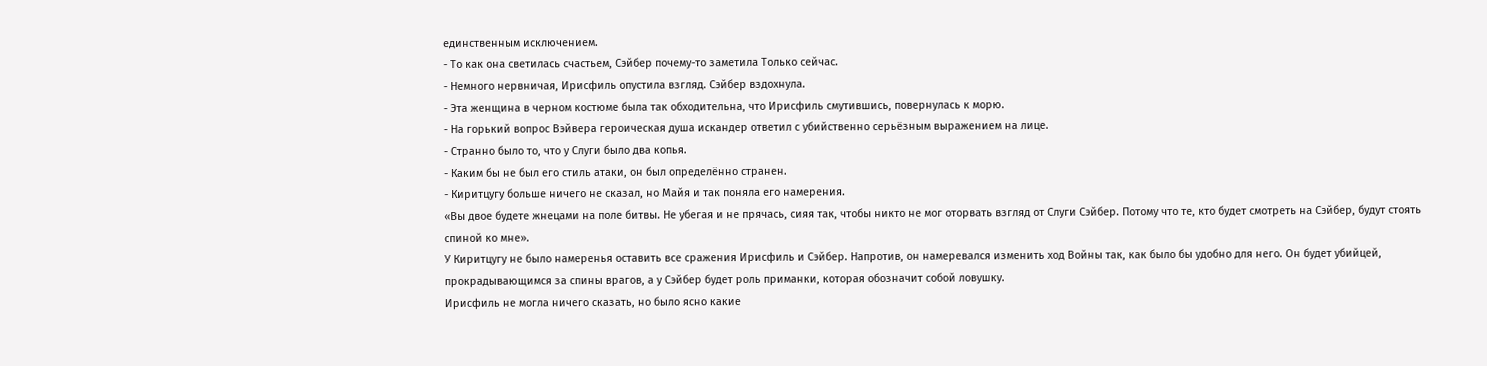единственным исключением.
- То как она светилась счастьем, Сэйбер почему-то заметила Только сейчас.
- Немного нервничая, Ирисфиль опустила взгляд. Сэйбер вздохнула.
- Эта женщина в черном костюме была так обходительна, что Ирисфиль смутившись, повернулась к морю.
- На горький вопрос Вэйвера героическая душа искандер ответил с убийственно серьёзным выражением на лице.
- Странно было то, что у Слуги было два копья.
- Каким бы не был его стиль атаки, он был определённо странен.
- Киритцугу больше ничего не сказал, но Майя и так поняла его намерения.
«Вы двое будете жнецами на поле битвы. Не убегая и не прячась, сияя так, чтобы никто не мог оторвать взгляд от Слуги Сэйбер. Потому что те, кто будет смотреть на Сэйбер, будут стоять спиной ко мне».
У Киритцугу не было намеренья оставить все сражения Ирисфиль и Сэйбер. Напротив, он намеревался изменить ход Войны так, как было бы удобно для него. Он будет убийцей, прокрадывающимся за спины врагов, а у Сэйбер будет роль приманки, которая обозначит собой ловушку.
Ирисфиль не могла ничего сказать, но было ясно какие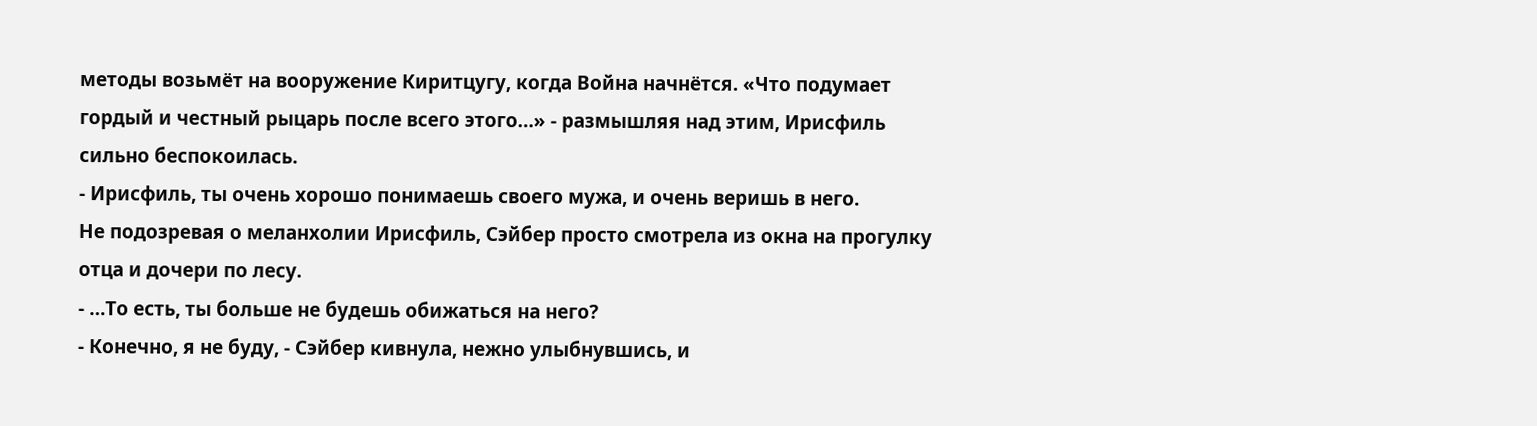методы возьмёт на вооружение Киритцугу, когда Война начнётся. «Что подумает гордый и честный рыцарь после всего этого…» - размышляя над этим, Ирисфиль сильно беспокоилась.
- Ирисфиль, ты очень хорошо понимаешь своего мужа, и очень веришь в него.
Не подозревая о меланхолии Ирисфиль, Сэйбер просто смотрела из окна на прогулку отца и дочери по лесу.
- …То есть, ты больше не будешь обижаться на него?
- Конечно, я не буду, - Сэйбер кивнула, нежно улыбнувшись, и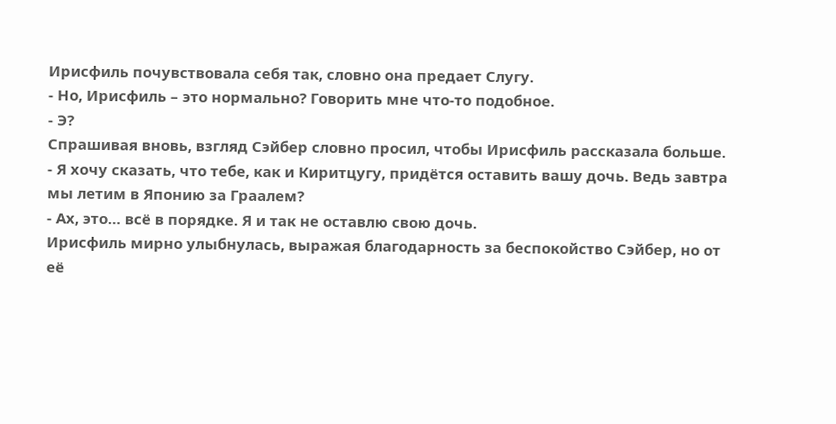Ирисфиль почувствовала себя так, словно она предает Слугу.
- Но, Ирисфиль – это нормально? Говорить мне что-то подобное.
- Э?
Спрашивая вновь, взгляд Сэйбер словно просил, чтобы Ирисфиль рассказала больше.
- Я хочу сказать, что тебе, как и Киритцугу, придётся оставить вашу дочь. Ведь завтра мы летим в Японию за Граалем?
- Ах, это… всё в порядке. Я и так не оставлю свою дочь.
Ирисфиль мирно улыбнулась, выражая благодарность за беспокойство Сэйбер, но от её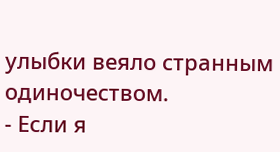улыбки веяло странным одиночеством.
- Если я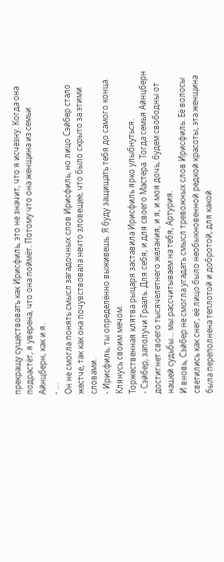прекращу существовать как Ирисфиль, это не значит, что я исчезну. Когда она подрастёт, я уверена, что она поймёт. Потому что она женщина из семьи Айнцберн, как и я.
- …
Он не смогла понять смысл загадочных слов Ирисфиль, но лицо Сэйбер стало жестче, так как она почувствовала нечто зловещее, что было скрыто за этими словами.
- Ирисфиль, ты определённо выживешь. Я буду защищать тебя до самого конца. Клянусь своим мечом.
Торжественная клятва рыцаря заставила Ирисфиль ярко улыбнуться.
- Сэйбер, заполучи Грааль. Для себя, и для своего Мастера. Тогда семья Айнцберн достигнет своего тысячелетнего желания, и я, и моя дочь, будем свободны от нашей судьбы… мы рассчитываем на тебя, Артурия.
И вновь, Сэйбер не смогла угадать смысл тревожных слов Ирисфиль. Её волосы светились как снег, её лицо было необыкновенной редкой красоты, эта женщина была переполнена теплотой и добротой, для какой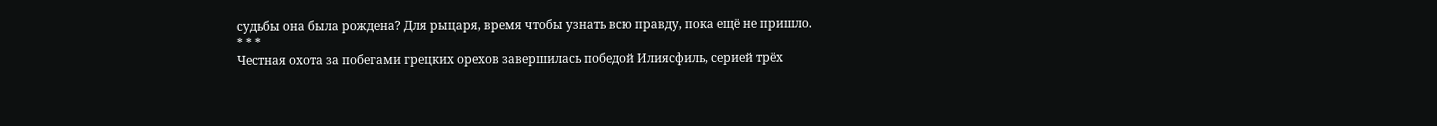судьбы она была рождена? Для рыцаря, время чтобы узнать всю правду, пока ещё не пришло.
* * *
Честная охота за побегами грецких орехов завершилась победой Илиясфиль, серией трёх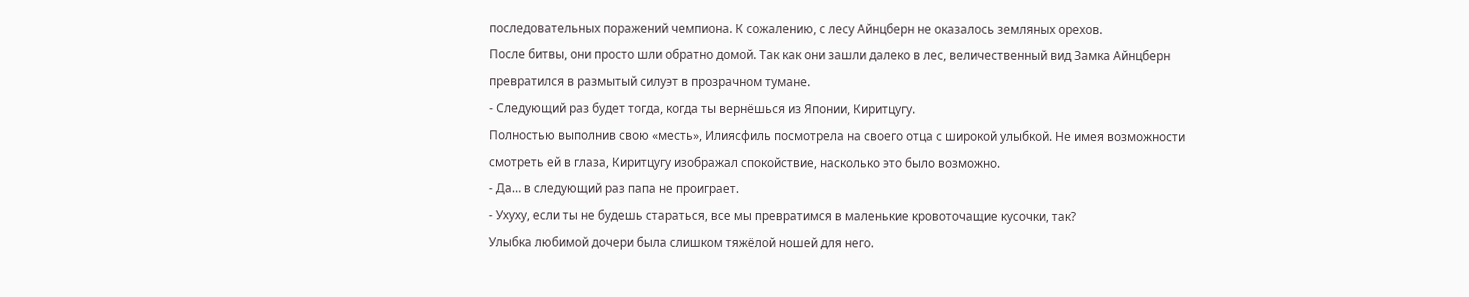последовательных поражений чемпиона. К сожалению, с лесу Айнцберн не оказалось земляных орехов.
После битвы, они просто шли обратно домой. Так как они зашли далеко в лес, величественный вид Замка Айнцберн превратился в размытый силуэт в прозрачном тумане.
- Следующий раз будет тогда, когда ты вернёшься из Японии, Киритцугу.
Полностью выполнив свою «месть», Илиясфиль посмотрела на своего отца с широкой улыбкой. Не имея возможности смотреть ей в глаза, Киритцугу изображал спокойствие, насколько это было возможно.
- Да… в следующий раз папа не проиграет.
- Ухуху, если ты не будешь стараться, все мы превратимся в маленькие кровоточащие кусочки, так?
Улыбка любимой дочери была слишком тяжёлой ношей для него.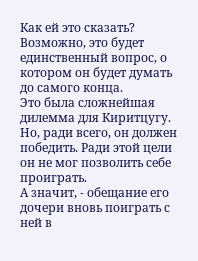Как ей это сказать? Возможно, это будет единственный вопрос, о котором он будет думать до самого конца.
Это была сложнейшая дилемма для Киритцугу. Но, ради всего, он должен победить. Ради этой цели он не мог позволить себе проиграть.
А значит, - обещание его дочери вновь поиграть с ней в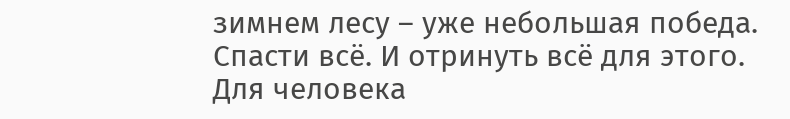зимнем лесу – уже небольшая победа.
Спасти всё. И отринуть всё для этого.
Для человека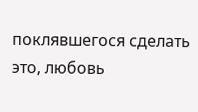поклявшегося сделать это, любовь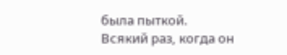была пыткой.
Всякий раз, когда он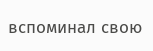вспоминал свою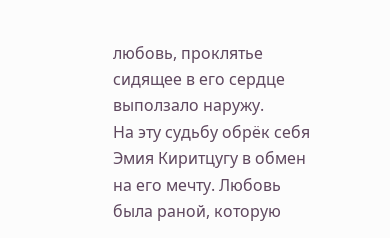любовь, проклятье сидящее в его сердце выползало наружу.
На эту судьбу обрёк себя Эмия Киритцугу в обмен на его мечту. Любовь была раной, которую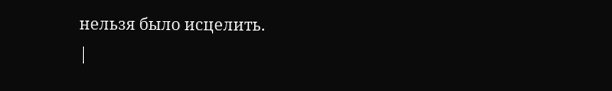нельзя было исцелить.
|